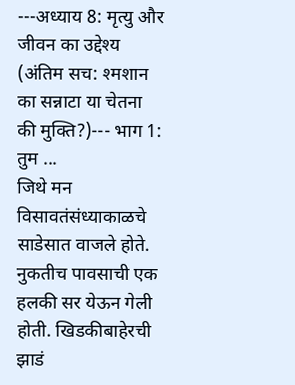---अध्याय 8: मृत्यु और जीवन का उद्देश्य (अंतिम सच: श्मशान का सन्नाटा या चेतना की मुक्ति?)--- भाग 1: तुम ...
जिथे मन विसावतंसंध्याकाळचे साडेसात वाजले होते. नुकतीच पावसाची एक हलकी सर येऊन गेली होती. खिडकीबाहेरची झाडं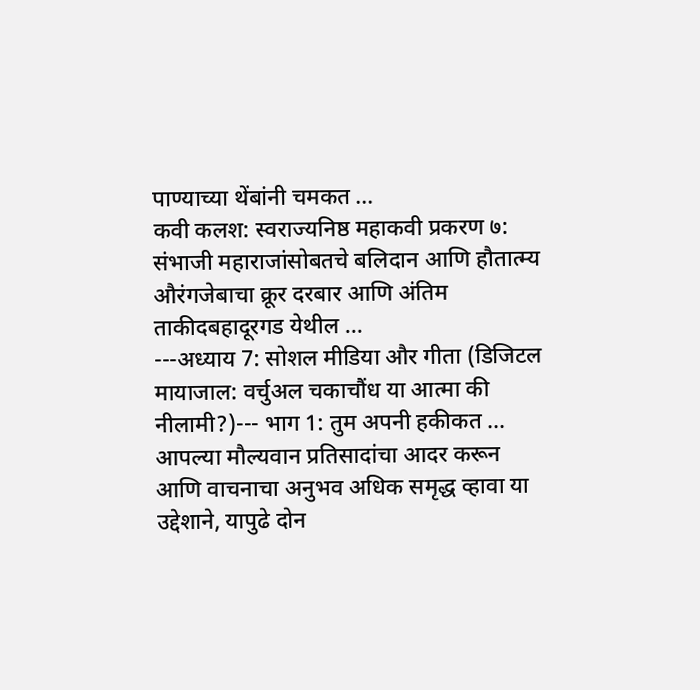पाण्याच्या थेंबांनी चमकत ...
कवी कलश: स्वराज्यनिष्ठ महाकवी प्रकरण ७: संभाजी महाराजांसोबतचे बलिदान आणि हौतात्म्य  औरंगजेबाचा क्रूर दरबार आणि अंतिम ताकीदबहादूरगड येथील ...
---अध्याय 7: सोशल मीडिया और गीता (डिजिटल मायाजाल: वर्चुअल चकाचौंध या आत्मा की नीलामी?)--- भाग 1: तुम अपनी हकीकत ...
आपल्या मौल्यवान प्रतिसादांचा आदर करून आणि वाचनाचा अनुभव अधिक समृद्ध व्हावा या उद्देशाने, यापुढे दोन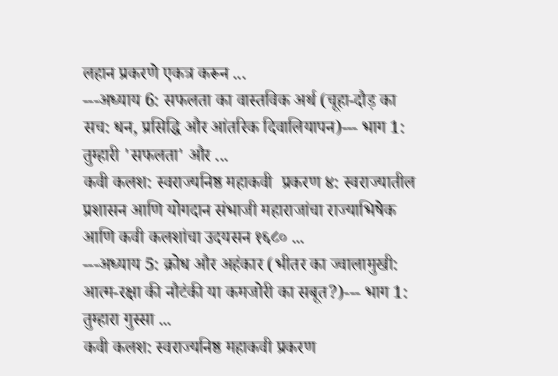लहान प्रकरणे एकत्र करून ...
---अध्याय 6: सफलता का वास्तविक अर्थ (चूहा-दौड़ का सच: धन, प्रसिद्धि और आंतरिक दिवालियापन)--- भाग 1: तुम्हारी 'सफलता' और ...
कवी कलश: स्वराज्यनिष्ठ महाकवी  प्रकरण ४: स्वराज्यातील प्रशासन आणि योगदान संभाजी महाराजांचा राज्याभिषेक आणि कवी कलशांचा उदयसन १६८० ...
---अध्याय 5: क्रोध और अहंकार (भीतर का ज्वालामुखी: आत्म-रक्षा की नौटंकी या कमजोरी का सबूत?)--- भाग 1: तुम्हारा गुस्सा ...
कवी कलश: स्वराज्यनिष्ठ महाकवी प्रकरण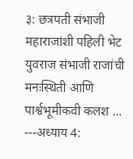३: छत्रपती संभाजी महाराजांशी पहिली भेट  युवराज संभाजी राजांची मनःस्थिती आणि पार्श्वभूमीकवी कलश ...
---अध्याय 4: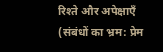रिश्ते और अपेक्षाएँ (संबंधों का भ्रम: प्रेम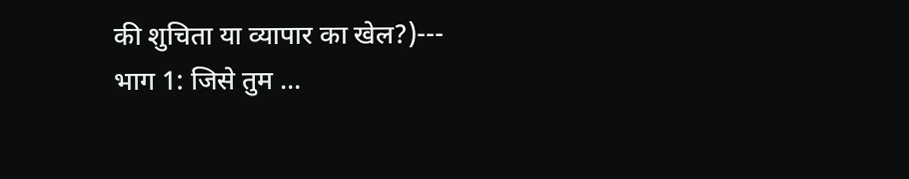की शुचिता या व्यापार का खेल?)--- भाग 1: जिसे तुम ...